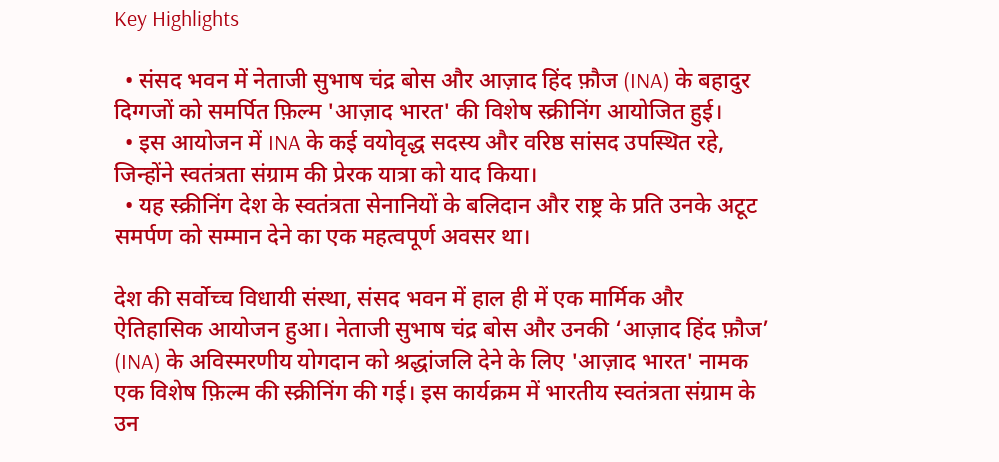Key Highlights

  • संसद भवन में नेताजी सुभाष चंद्र बोस और आज़ाद हिंद फ़ौज (INA) के बहादुर दिग्गजों को समर्पित फ़िल्म 'आज़ाद भारत' की विशेष स्क्रीनिंग आयोजित हुई।
  • इस आयोजन में INA के कई वयोवृद्ध सदस्य और वरिष्ठ सांसद उपस्थित रहे, जिन्होंने स्वतंत्रता संग्राम की प्रेरक यात्रा को याद किया।
  • यह स्क्रीनिंग देश के स्वतंत्रता सेनानियों के बलिदान और राष्ट्र के प्रति उनके अटूट समर्पण को सम्मान देने का एक महत्वपूर्ण अवसर था।

देश की सर्वोच्च विधायी संस्था, संसद भवन में हाल ही में एक मार्मिक और ऐतिहासिक आयोजन हुआ। नेताजी सुभाष चंद्र बोस और उनकी ‘आज़ाद हिंद फ़ौज’ (INA) के अविस्मरणीय योगदान को श्रद्धांजलि देने के लिए 'आज़ाद भारत' नामक एक विशेष फ़िल्म की स्क्रीनिंग की गई। इस कार्यक्रम में भारतीय स्वतंत्रता संग्राम के उन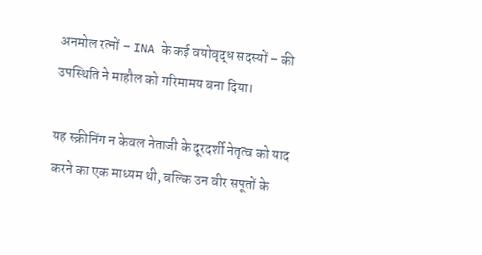अनमोल रत्नों – INA के कई वयोवृद्ध सदस्यों – की उपस्थिति ने माहौल को गरिमामय बना दिया।

यह स्क्रीनिंग न केवल नेताजी के दूरदर्शी नेतृत्व को याद करने का एक माध्यम थी, बल्कि उन वीर सपूतों के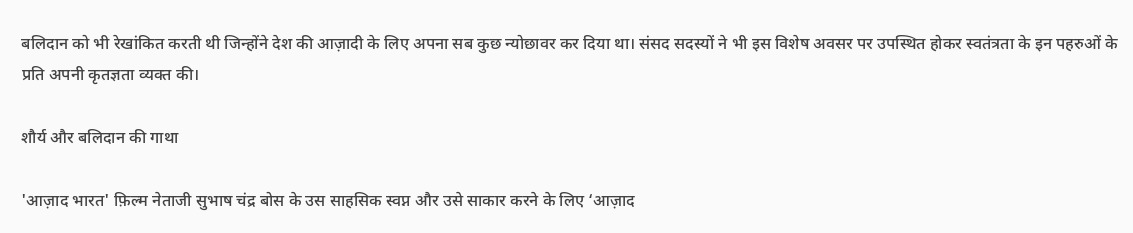बलिदान को भी रेखांकित करती थी जिन्होंने देश की आज़ादी के लिए अपना सब कुछ न्योछावर कर दिया था। संसद सदस्यों ने भी इस विशेष अवसर पर उपस्थित होकर स्वतंत्रता के इन पहरुओं के प्रति अपनी कृतज्ञता व्यक्त की।

शौर्य और बलिदान की गाथा

'आज़ाद भारत' फ़िल्म नेताजी सुभाष चंद्र बोस के उस साहसिक स्वप्न और उसे साकार करने के लिए ‘आज़ाद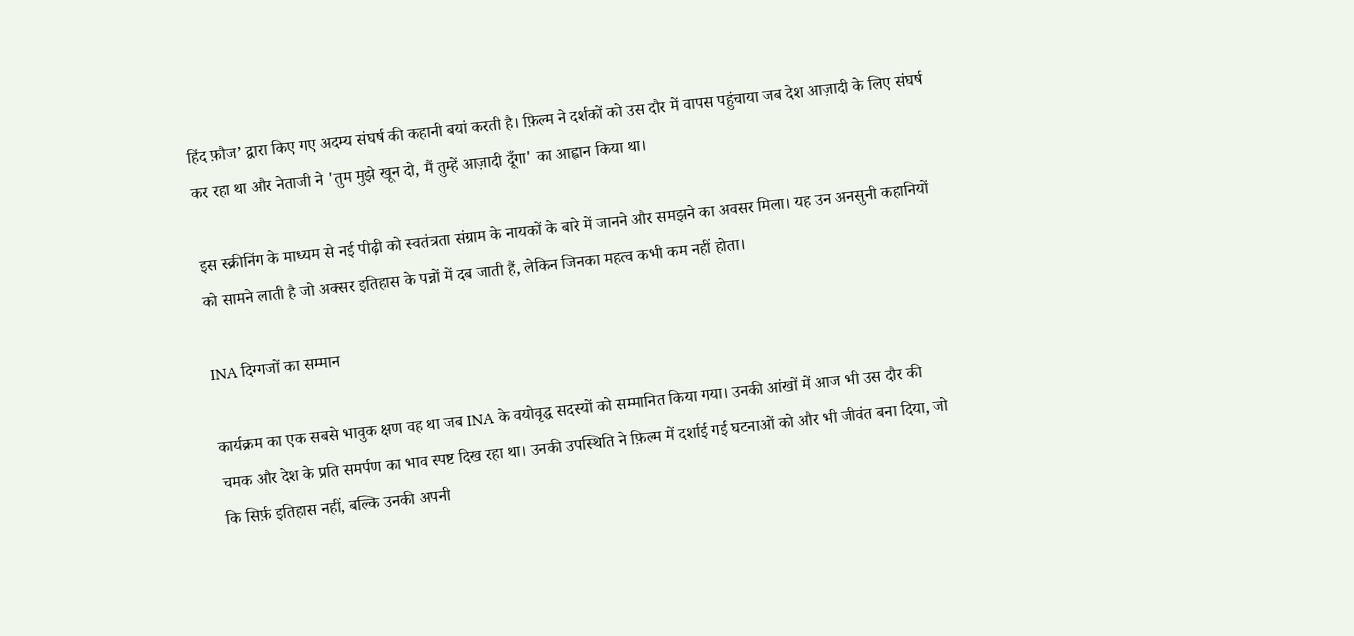हिंद फ़ौज’ द्वारा किए गए अदम्य संघर्ष की कहानी बयां करती है। फ़िल्म ने दर्शकों को उस दौर में वापस पहुंचाया जब देश आज़ादी के लिए संघर्ष कर रहा था और नेताजी ने 'तुम मुझे खून दो, मैं तुम्हें आज़ादी दूँगा' का आह्वान किया था।

इस स्क्रीनिंग के माध्यम से नई पीढ़ी को स्वतंत्रता संग्राम के नायकों के बारे में जानने और समझने का अवसर मिला। यह उन अनसुनी कहानियों को सामने लाती है जो अक्सर इतिहास के पन्नों में दब जाती हैं, लेकिन जिनका महत्व कभी कम नहीं होता।

INA दिग्गजों का सम्मान

कार्यक्रम का एक सबसे भावुक क्षण वह था जब INA के वयोवृद्ध सदस्यों को सम्मानित किया गया। उनकी आंखों में आज भी उस दौर की चमक और देश के प्रति समर्पण का भाव स्पष्ट दिख रहा था। उनकी उपस्थिति ने फ़िल्म में दर्शाई गई घटनाओं को और भी जीवंत बना दिया, जो कि सिर्फ़ इतिहास नहीं, बल्कि उनकी अपनी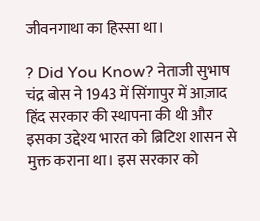जीवनगाथा का हिस्सा था।

? Did You Know? नेताजी सुभाष चंद्र बोस ने 1943 में सिंगापुर में आज़ाद हिंद सरकार की स्थापना की थी और इसका उद्देश्य भारत को ब्रिटिश शासन से मुक्त कराना था। इस सरकार को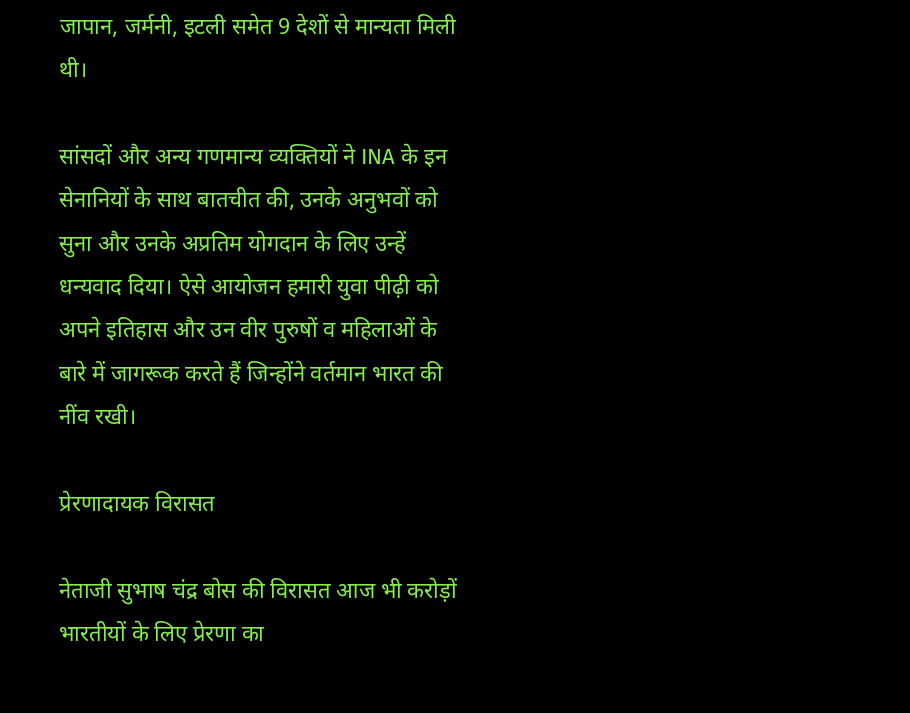जापान, जर्मनी, इटली समेत 9 देशों से मान्यता मिली थी।

सांसदों और अन्य गणमान्य व्यक्तियों ने INA के इन सेनानियों के साथ बातचीत की, उनके अनुभवों को सुना और उनके अप्रतिम योगदान के लिए उन्हें धन्यवाद दिया। ऐसे आयोजन हमारी युवा पीढ़ी को अपने इतिहास और उन वीर पुरुषों व महिलाओं के बारे में जागरूक करते हैं जिन्होंने वर्तमान भारत की नींव रखी।

प्रेरणादायक विरासत

नेताजी सुभाष चंद्र बोस की विरासत आज भी करोड़ों भारतीयों के लिए प्रेरणा का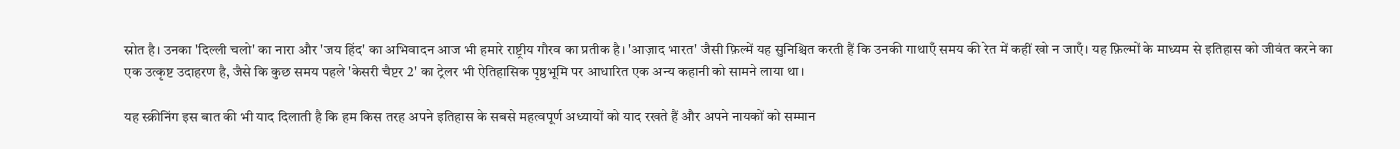स्रोत है। उनका 'दिल्ली चलो' का नारा और 'जय हिंद' का अभिवादन आज भी हमारे राष्ट्रीय गौरव का प्रतीक है। 'आज़ाद भारत' जैसी फ़िल्में यह सुनिश्चित करती हैं कि उनकी गाथाएँ समय की रेत में कहीं खो न जाएँ। यह फ़िल्मों के माध्यम से इतिहास को जीवंत करने का एक उत्कृष्ट उदाहरण है, जैसे कि कुछ समय पहले 'केसरी चैप्टर 2' का ट्रेलर भी ऐतिहासिक पृष्ठभूमि पर आधारित एक अन्य कहानी को सामने लाया था।

यह स्क्रीनिंग इस बात की भी याद दिलाती है कि हम किस तरह अपने इतिहास के सबसे महत्वपूर्ण अध्यायों को याद रखते हैं और अपने नायकों को सम्मान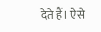देते हैं। ऐसे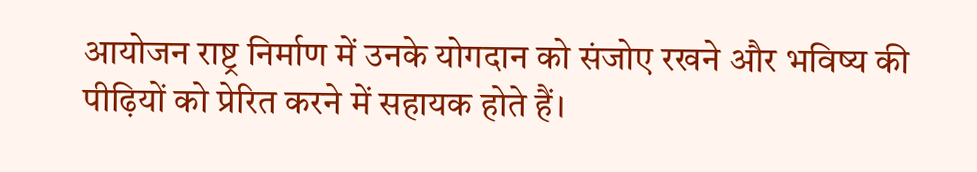आयोजन राष्ट्र निर्माण में उनके योगदान को संजोए रखने और भविष्य की पीढ़ियों को प्रेरित करने में सहायक होते हैं।